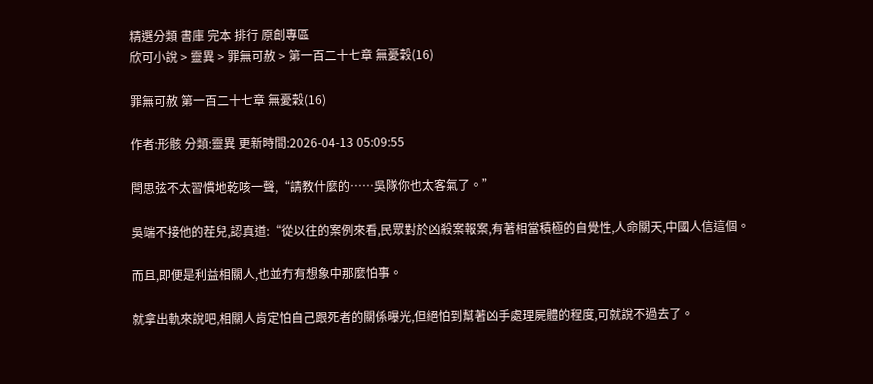精選分類 書庫 完本 排行 原創專區
欣可小說 > 靈異 > 罪無可赦 > 第一百二十七章 無憂穀(16)

罪無可赦 第一百二十七章 無憂穀(16)

作者:形骸 分類:靈異 更新時間:2026-04-13 05:09:55

閆思弦不太習慣地乾咳一聲,“請教什麼的……吳隊你也太客氣了。”

吳端不接他的茬兒,認真道:“從以往的案例來看,民眾對於凶殺案報案,有著相當積極的自覺性,人命關天,中國人信這個。

而且,即便是利益相關人,也並冇有想象中那麼怕事。

就拿出軌來說吧,相關人肯定怕自己跟死者的關係曝光,但絕怕到幫著凶手處理屍體的程度,可就說不過去了。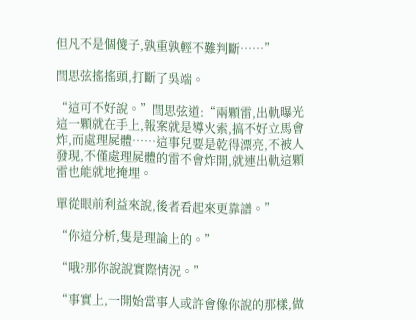但凡不是個傻子,孰重孰輕不難判斷……”

閆思弦搖搖頭,打斷了吳端。

“這可不好說。”閆思弦道:“兩顆雷,出軌曝光這一顆就在手上,報案就是導火索,搞不好立馬會炸,而處理屍體……這事兒要是乾得漂亮,不被人發現,不僅處理屍體的雷不會炸開,就連出軌這顆雷也能就地掩埋。

單從眼前利益來說,後者看起來更靠譜。”

“你這分析,隻是理論上的。”

“哦?那你說說實際情況。”

“事實上,一開始當事人或許會像你說的那樣,做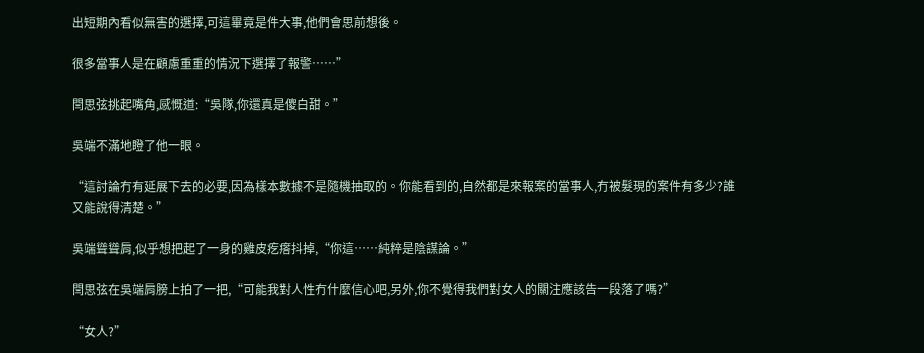出短期內看似無害的選擇,可這畢竟是件大事,他們會思前想後。

很多當事人是在顧慮重重的情況下選擇了報警……”

閆思弦挑起嘴角,感慨道:“吳隊,你還真是傻白甜。”

吳端不滿地瞪了他一眼。

“這討論冇有延展下去的必要,因為樣本數據不是隨機抽取的。你能看到的,自然都是來報案的當事人,冇被髮現的案件有多少?誰又能說得清楚。”

吳端聳聳肩,似乎想把起了一身的雞皮疙瘩抖掉,“你這……純粹是陰謀論。”

閆思弦在吳端肩膀上拍了一把,“可能我對人性冇什麼信心吧,另外,你不覺得我們對女人的關注應該告一段落了嗎?”

“女人?”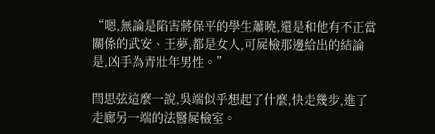“嗯,無論是陷害蔣保平的學生蕭曉,還是和他有不正當關係的武安、王夢,都是女人,可屍檢那邊給出的結論是,凶手為青壯年男性。”

閆思弦這麼一說,吳端似乎想起了什麼,快走幾步,進了走廊另一端的法醫屍檢室。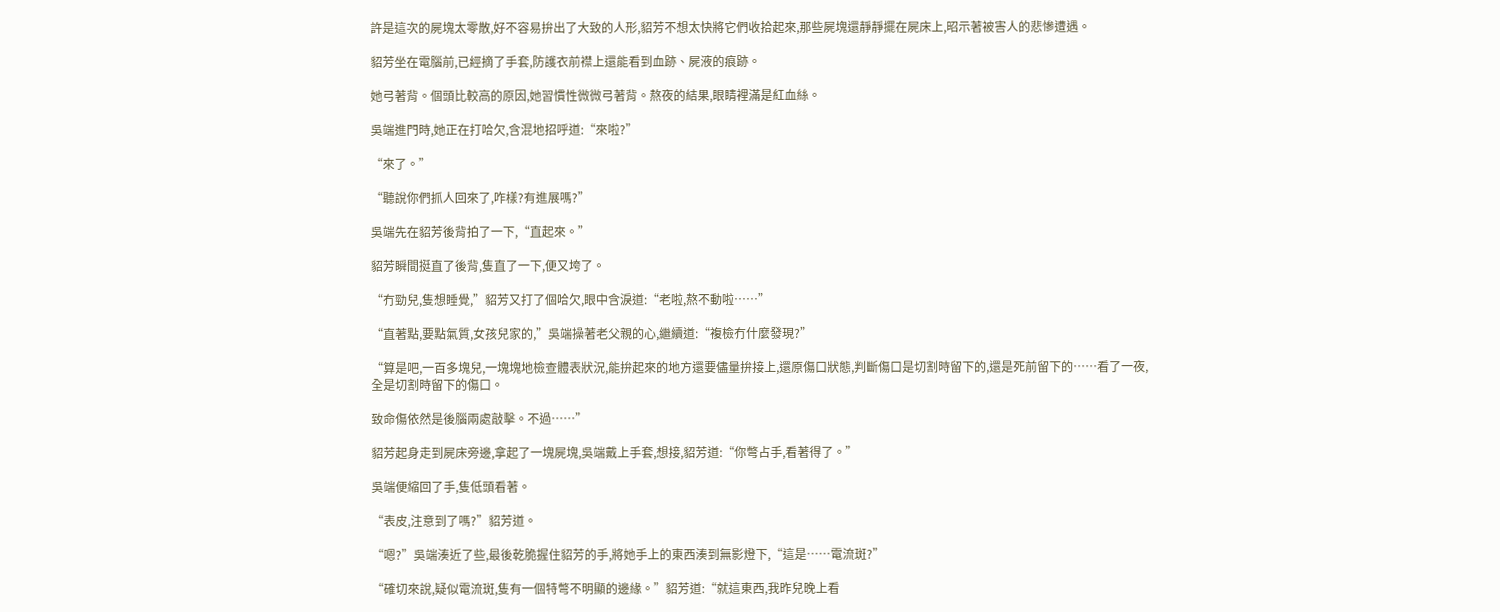許是這次的屍塊太零散,好不容易拚出了大致的人形,貂芳不想太快將它們收拾起來,那些屍塊還靜靜擺在屍床上,昭示著被害人的悲慘遭遇。

貂芳坐在電腦前,已經摘了手套,防護衣前襟上還能看到血跡、屍液的痕跡。

她弓著背。個頭比較高的原因,她習慣性微微弓著背。熬夜的結果,眼睛裡滿是紅血絲。

吳端進門時,她正在打哈欠,含混地招呼道:“來啦?”

“來了。”

“聽說你們抓人回來了,咋樣?有進展嗎?”

吳端先在貂芳後背拍了一下,“直起來。”

貂芳瞬間挺直了後背,隻直了一下,便又垮了。

“冇勁兒,隻想睡覺,”貂芳又打了個哈欠,眼中含淚道:“老啦,熬不動啦……”

“直著點,要點氣質,女孩兒家的,”吳端操著老父親的心,繼續道:“複檢冇什麼發現?”

“算是吧,一百多塊兒,一塊塊地檢查體表狀況,能拚起來的地方還要儘量拚接上,還原傷口狀態,判斷傷口是切割時留下的,還是死前留下的……看了一夜,全是切割時留下的傷口。

致命傷依然是後腦兩處敲擊。不過……”

貂芳起身走到屍床旁邊,拿起了一塊屍塊,吳端戴上手套,想接,貂芳道:“你彆占手,看著得了。”

吳端便縮回了手,隻低頭看著。

“表皮,注意到了嗎?”貂芳道。

“嗯?”吳端湊近了些,最後乾脆握住貂芳的手,將她手上的東西湊到無影燈下,“這是……電流斑?”

“確切來說,疑似電流斑,隻有一個特彆不明顯的邊緣。”貂芳道:“就這東西,我昨兒晚上看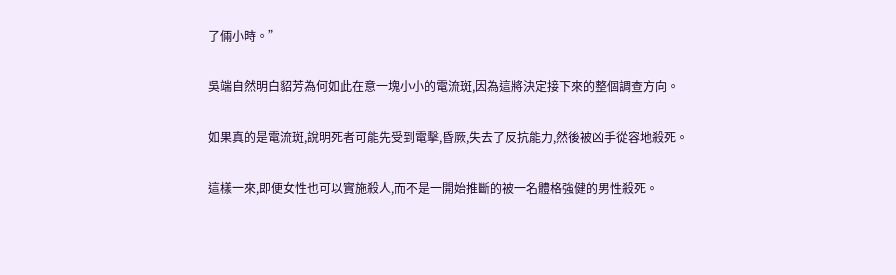了倆小時。”

吳端自然明白貂芳為何如此在意一塊小小的電流斑,因為這將決定接下來的整個調查方向。

如果真的是電流斑,說明死者可能先受到電擊,昏厥,失去了反抗能力,然後被凶手從容地殺死。

這樣一來,即便女性也可以實施殺人,而不是一開始推斷的被一名體格強健的男性殺死。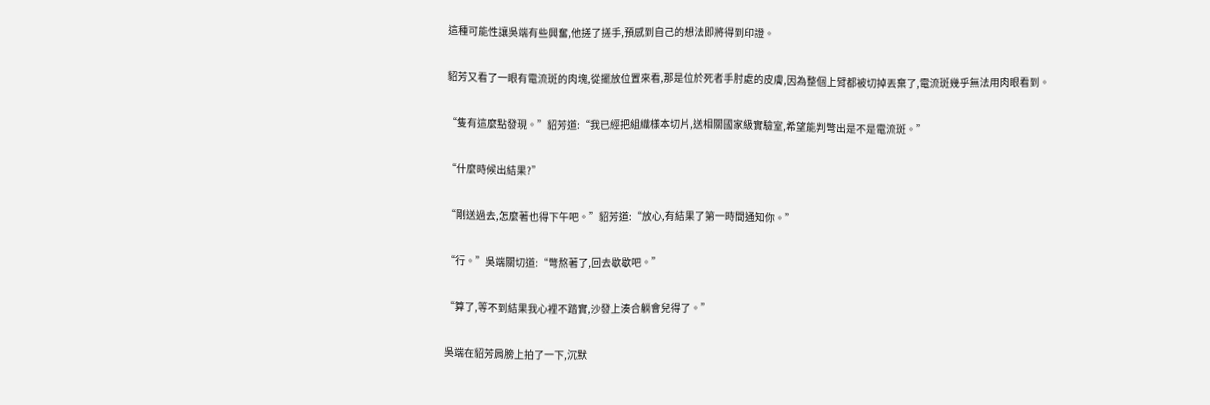這種可能性讓吳端有些興奮,他搓了搓手,預感到自己的想法即將得到印證。

貂芳又看了一眼有電流斑的肉塊,從擺放位置來看,那是位於死者手肘處的皮膚,因為整個上臂都被切掉丟棄了,電流斑幾乎無法用肉眼看到。

“隻有這麼點發現。”貂芳道:“我已經把組織樣本切片,送相關國家級實驗室,希望能判彆出是不是電流斑。”

“什麼時候出結果?”

“剛送過去,怎麼著也得下午吧。”貂芳道:“放心,有結果了第一時間通知你。”

“行。”吳端關切道:“彆熬著了,回去歇歇吧。”

“算了,等不到結果我心裡不踏實,沙發上湊合躺會兒得了。”

吳端在貂芳肩膀上拍了一下,沉默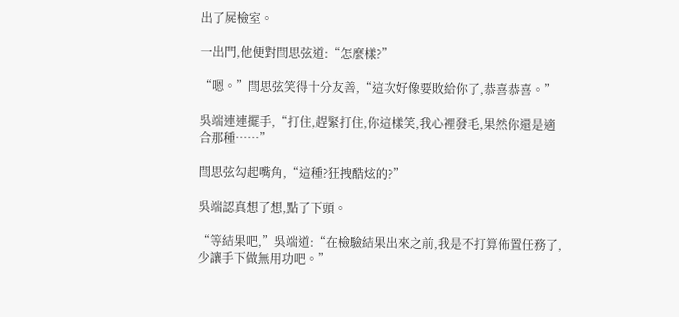出了屍檢室。

一出門,他便對閆思弦道:“怎麼樣?”

“嗯。”閆思弦笑得十分友善,“這次好像要敗給你了,恭喜恭喜。”

吳端連連擺手,“打住,趕緊打住,你這樣笑,我心裡發毛,果然你還是適合那種……”

閆思弦勾起嘴角,“這種?狂拽酷炫的?”

吳端認真想了想,點了下頭。

“等結果吧,”吳端道:“在檢驗結果出來之前,我是不打算佈置任務了,少讓手下做無用功吧。”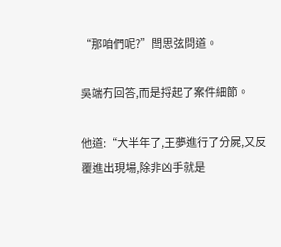“那咱們呢?”閆思弦問道。

吳端冇回答,而是捋起了案件細節。

他道:“大半年了,王夢進行了分屍,又反覆進出現場,除非凶手就是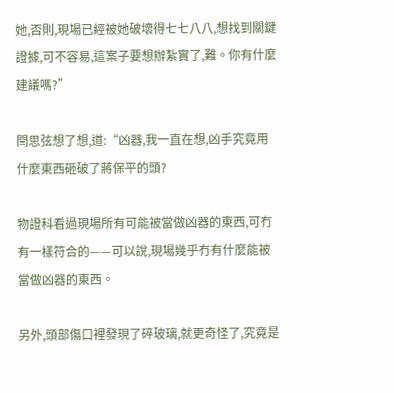她,否則,現場已經被她破壞得七七八八,想找到關鍵證據,可不容易,這案子要想辦紮實了,難。你有什麼建議嗎?”

閆思弦想了想,道:“凶器,我一直在想,凶手究竟用什麼東西砸破了蔣保平的頭?

物證科看過現場所有可能被當做凶器的東西,可冇有一樣符合的——可以說,現場幾乎冇有什麼能被當做凶器的東西。

另外,頭部傷口裡發現了碎玻璃,就更奇怪了,究竟是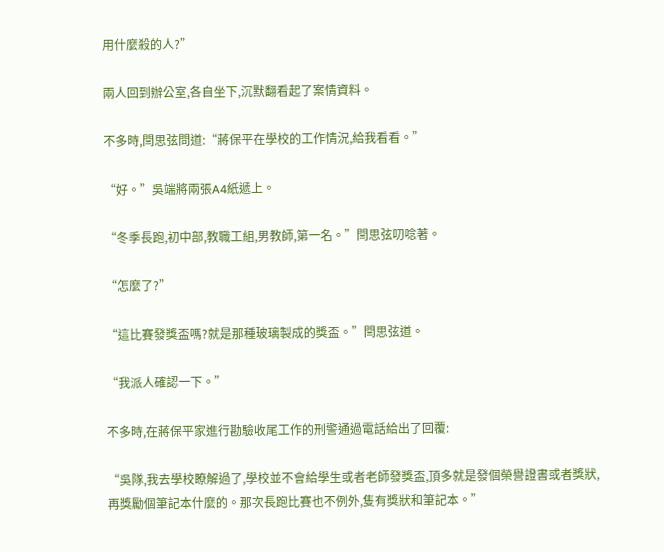用什麼殺的人?”

兩人回到辦公室,各自坐下,沉默翻看起了案情資料。

不多時,閆思弦問道:“蔣保平在學校的工作情況,給我看看。”

“好。”吳端將兩張A4紙遞上。

“冬季長跑,初中部,教職工組,男教師,第一名。”閆思弦叨唸著。

“怎麼了?”

“這比賽發獎盃嗎?就是那種玻璃製成的獎盃。”閆思弦道。

“我派人確認一下。”

不多時,在蔣保平家進行勘驗收尾工作的刑警通過電話給出了回覆:

“吳隊,我去學校瞭解過了,學校並不會給學生或者老師發獎盃,頂多就是發個榮譽證書或者獎狀,再獎勵個筆記本什麼的。那次長跑比賽也不例外,隻有獎狀和筆記本。”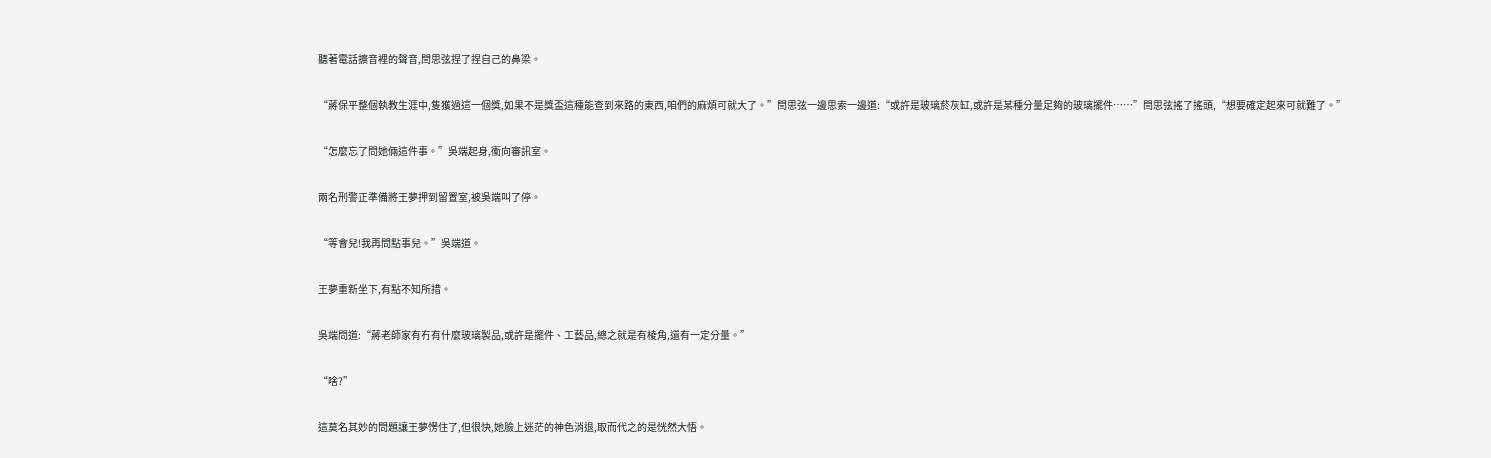聽著電話擴音裡的聲音,閆思弦捏了捏自己的鼻梁。

“蔣保平整個執教生涯中,隻獲過這一個獎,如果不是獎盃這種能查到來路的東西,咱們的麻煩可就大了。”閆思弦一邊思索一邊道:“或許是玻璃菸灰缸,或許是某種分量足夠的玻璃擺件……”閆思弦搖了搖頭,“想要確定起來可就難了。”

“怎麼忘了問她倆這件事。”吳端起身,衝向審訊室。

兩名刑警正準備將王夢押到留置室,被吳端叫了停。

“等會兒!我再問點事兒。”吳端道。

王夢重新坐下,有點不知所措。

吳端問道:“蔣老師家有冇有什麼玻璃製品,或許是擺件、工藝品,總之就是有棱角,還有一定分量。”

“啥?”

這莫名其妙的問題讓王夢愣住了,但很快,她臉上迷茫的神色消退,取而代之的是恍然大悟。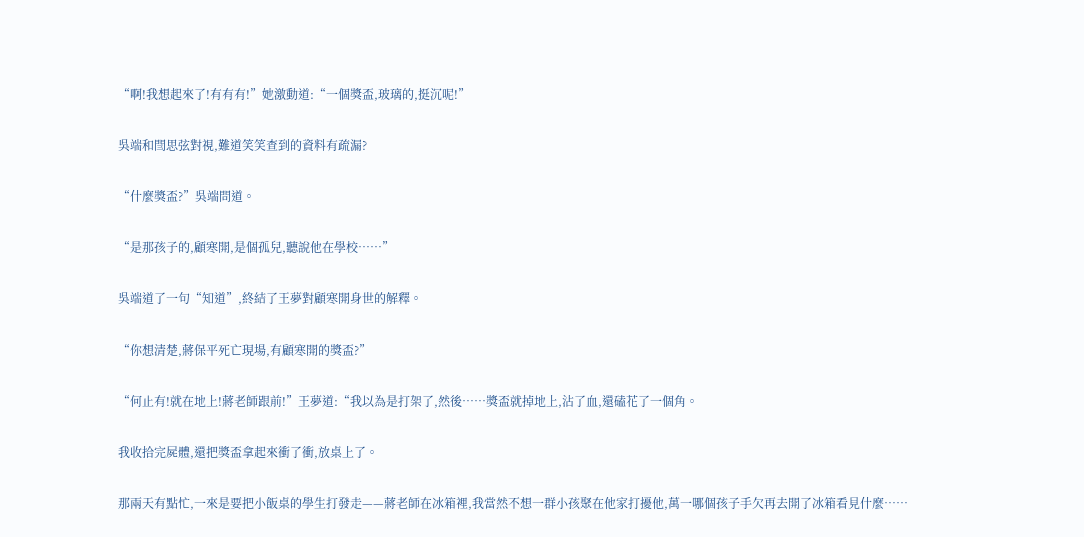“啊!我想起來了!有有有!”她激動道:“一個獎盃,玻璃的,挺沉呢!”

吳端和閆思弦對視,難道笑笑查到的資料有疏漏?

“什麼獎盃?”吳端問道。

“是那孩子的,顧寒開,是個孤兒,聽說他在學校……”

吳端道了一句“知道”,終結了王夢對顧寒開身世的解釋。

“你想清楚,蔣保平死亡現場,有顧寒開的獎盃?”

“何止有!就在地上!蔣老師跟前!”王夢道:“我以為是打架了,然後……獎盃就掉地上,沾了血,還磕花了一個角。

我收拾完屍體,還把獎盃拿起來衝了衝,放桌上了。

那兩天有點忙,一來是要把小飯桌的學生打發走——蔣老師在冰箱裡,我當然不想一群小孩聚在他家打擾他,萬一哪個孩子手欠再去開了冰箱看見什麼……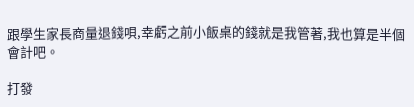跟學生家長商量退錢唄,幸虧之前小飯桌的錢就是我管著,我也算是半個會計吧。

打發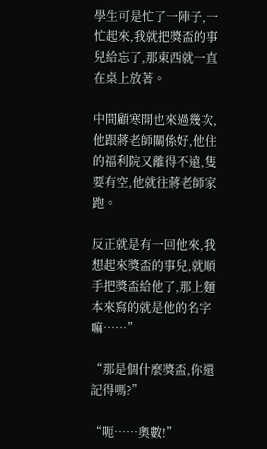學生可是忙了一陣子,一忙起來,我就把獎盃的事兒給忘了,那東西就一直在桌上放著。

中間顧寒開也來過幾次,他跟蔣老師關係好,他住的福利院又離得不遠,隻要有空,他就往蔣老師家跑。

反正就是有一回他來,我想起來獎盃的事兒,就順手把獎盃給他了,那上麵本來寫的就是他的名字嘛……”

“那是個什麼獎盃,你還記得嗎?”

“呃……奧數!”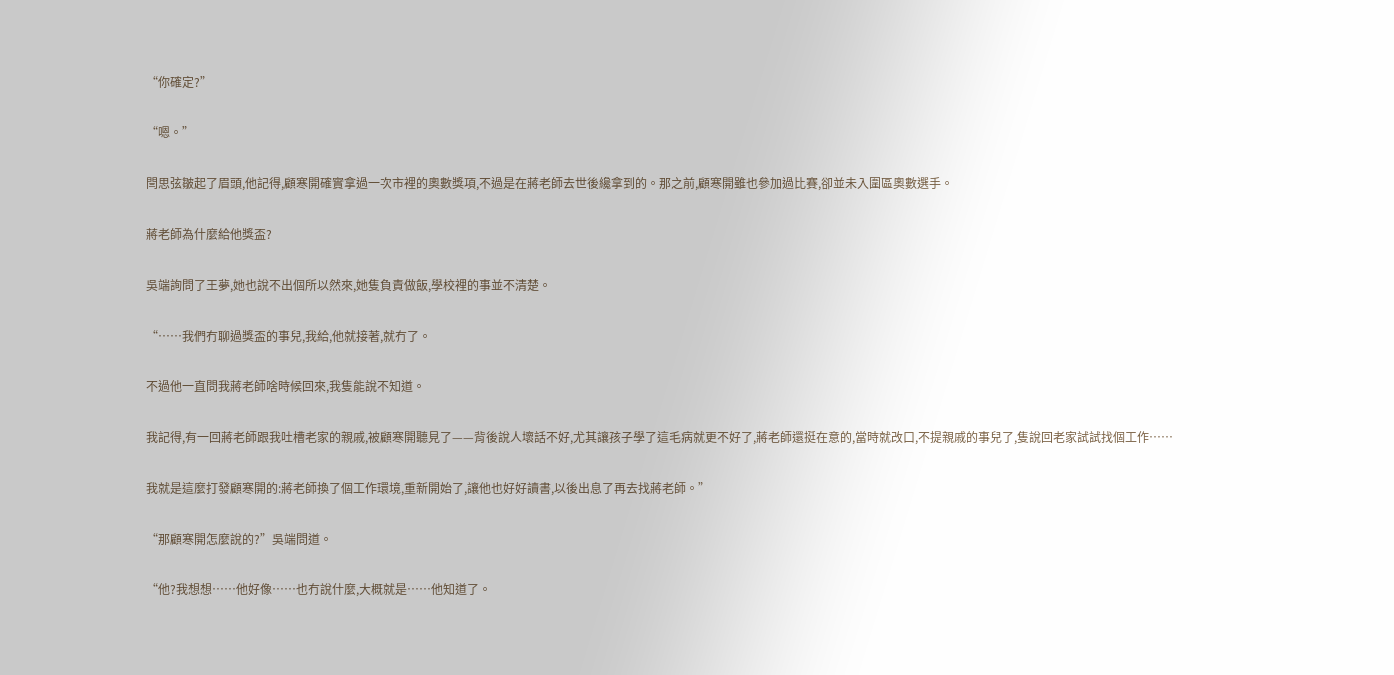“你確定?”

“嗯。”

閆思弦皺起了眉頭,他記得,顧寒開確實拿過一次市裡的奧數獎項,不過是在蔣老師去世後纔拿到的。那之前,顧寒開雖也參加過比賽,卻並未入圍區奧數選手。

蔣老師為什麼給他獎盃?

吳端詢問了王夢,她也說不出個所以然來,她隻負責做飯,學校裡的事並不清楚。

“……我們冇聊過獎盃的事兒,我給,他就接著,就冇了。

不過他一直問我蔣老師啥時候回來,我隻能說不知道。

我記得,有一回蔣老師跟我吐槽老家的親戚,被顧寒開聽見了——背後說人壞話不好,尤其讓孩子學了這毛病就更不好了,蔣老師還挺在意的,當時就改口,不提親戚的事兒了,隻說回老家試試找個工作……

我就是這麼打發顧寒開的:蔣老師換了個工作環境,重新開始了,讓他也好好讀書,以後出息了再去找蔣老師。”

“那顧寒開怎麼說的?”吳端問道。

“他?我想想……他好像……也冇說什麼,大概就是……他知道了。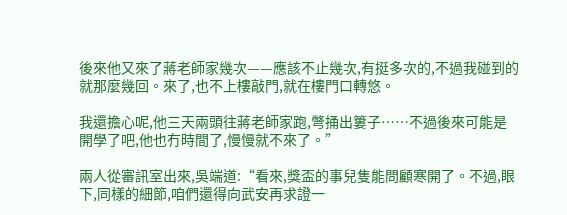後來他又來了蔣老師家幾次——應該不止幾次,有挺多次的,不過我碰到的就那麼幾回。來了,也不上樓敲門,就在樓門口轉悠。

我還擔心呢,他三天兩頭往蔣老師家跑,彆捅出簍子……不過後來可能是開學了吧,他也冇時間了,慢慢就不來了。”

兩人從審訊室出來,吳端道:“看來,獎盃的事兒隻能問顧寒開了。不過,眼下,同樣的細節,咱們還得向武安再求證一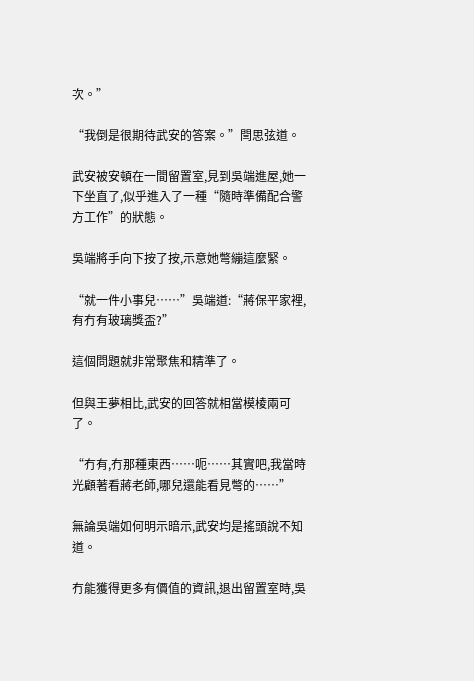次。”

“我倒是很期待武安的答案。”閆思弦道。

武安被安頓在一間留置室,見到吳端進屋,她一下坐直了,似乎進入了一種“隨時準備配合警方工作”的狀態。

吳端將手向下按了按,示意她彆繃這麼緊。

“就一件小事兒……”吳端道:“蔣保平家裡,有冇有玻璃獎盃?”

這個問題就非常聚焦和精準了。

但與王夢相比,武安的回答就相當模棱兩可了。

“冇有,冇那種東西……呃……其實吧,我當時光顧著看蔣老師,哪兒還能看見彆的……”

無論吳端如何明示暗示,武安均是搖頭說不知道。

冇能獲得更多有價值的資訊,退出留置室時,吳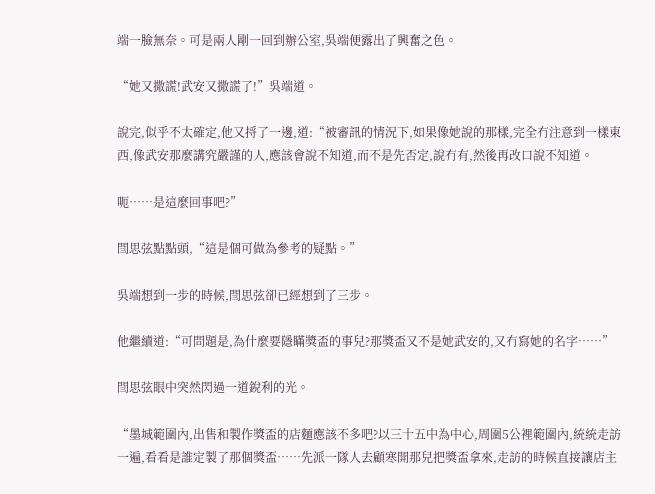端一臉無奈。可是兩人剛一回到辦公室,吳端便露出了興奮之色。

“她又撒謊!武安又撒謊了!”吳端道。

說完,似乎不太確定,他又捋了一邊,道:“被審訊的情況下,如果像她說的那樣,完全冇注意到一樣東西,像武安那麼講究嚴謹的人,應該會說不知道,而不是先否定,說冇有,然後再改口說不知道。

呃……是這麼回事吧?”

閆思弦點點頭,“這是個可做為參考的疑點。”

吳端想到一步的時候,閆思弦卻已經想到了三步。

他繼續道:“可問題是,為什麼要隱瞞獎盃的事兒?那獎盃又不是她武安的,又冇寫她的名字……”

閆思弦眼中突然閃過一道銳利的光。

“墨城範圍內,出售和製作獎盃的店麵應該不多吧?以三十五中為中心,周圍5公裡範圍內,統統走訪一遍,看看是誰定製了那個獎盃……先派一隊人去顧寒開那兒把獎盃拿來,走訪的時候直接讓店主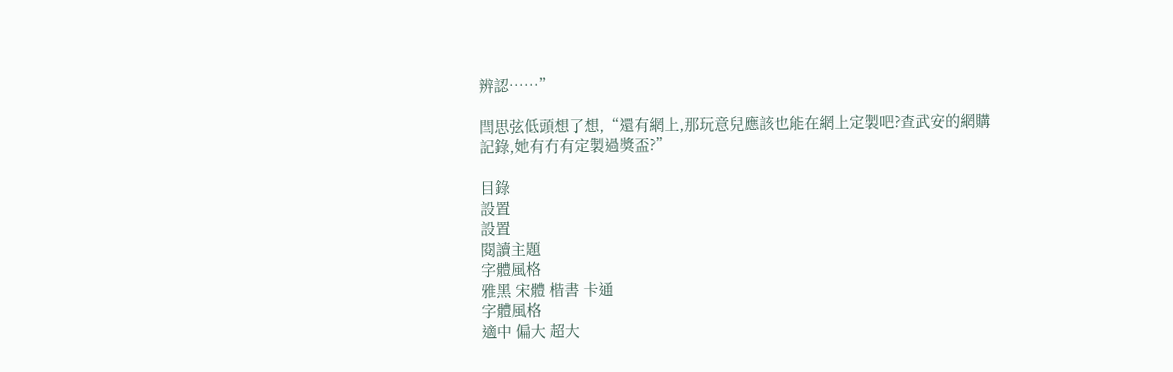辨認……”

閆思弦低頭想了想,“還有網上,那玩意兒應該也能在網上定製吧?查武安的網購記錄,她有冇有定製過獎盃?”

目錄
設置
設置
閱讀主題
字體風格
雅黑 宋體 楷書 卡通
字體風格
適中 偏大 超大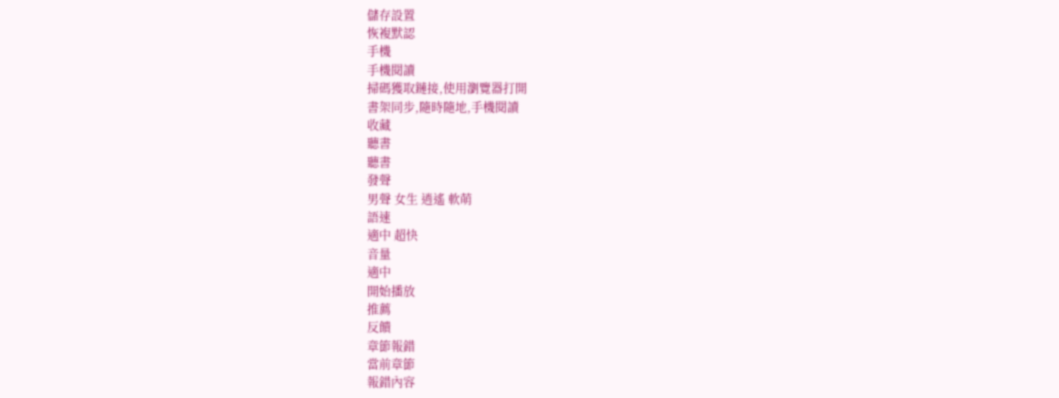儲存設置
恢複默認
手機
手機閱讀
掃碼獲取鏈接,使用瀏覽器打開
書架同步,隨時隨地,手機閱讀
收藏
聽書
聽書
發聲
男聲 女生 逍遙 軟萌
語速
適中 超快
音量
適中
開始播放
推薦
反饋
章節報錯
當前章節
報錯內容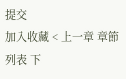提交
加入收藏 < 上一章 章節列表 下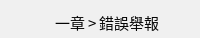一章 > 錯誤舉報